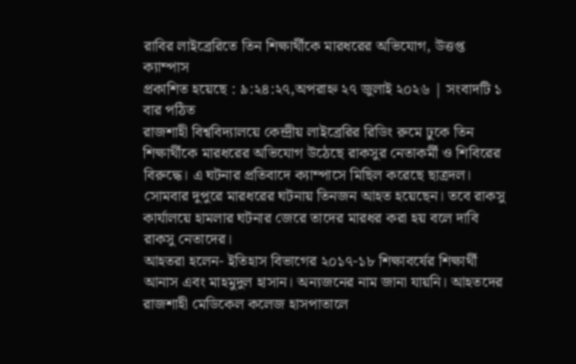রাবির লাইব্রেরিতে তিন শিক্ষার্থীকে মারধরের অভিযোগ, উত্তপ্ত ক্যাম্পাস
প্রকাশিত হয়েছে : ৯:২৪:২৭,অপরাহ্ন ২৭ জুলাই ২০২৬ | সংবাদটি ১ বার পঠিত
রাজশাহী বিশ্ববিদ্যালয়ে কেন্দ্রীয় লাইব্রেরির রিডিং রুমে ঢুকে তিন শিক্ষার্থীকে মারধরের অভিযোগ উঠেছে রাকসুর নেতাকর্মী ও শিবিরের বিরুদ্ধে। এ ঘটনার প্রতিবাদে ক্যাম্পাসে মিছিল করেছে ছাত্রদল।
সোমবার দুপুরে মারধরের ঘটনায় তিনজন আহত হয়েছেন। তবে রাকসু কার্যালয়ে হামলার ঘটনার জেরে তাদের মারধর করা হয় বলে দাবি রাকসু নেতাদের।
আহতরা হলেন- ইতিহাস বিভাগের ২০১৭-১৮ শিক্ষাবর্ষের শিক্ষার্থী আনাস এবং মাহমুদুল হাসান। অন্যজনের নাম জানা যায়নি। আহতদের রাজশাহী মেডিকেল কলেজ হাসপাতালে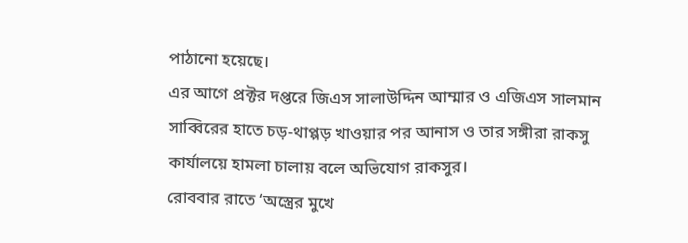পাঠানো হয়েছে।
এর আগে প্রক্টর দপ্তরে জিএস সালাউদ্দিন আম্মার ও এজিএস সালমান সাব্বিরের হাতে চড়-থাপ্পড় খাওয়ার পর আনাস ও তার সঙ্গীরা রাকসু কার্যালয়ে হামলা চালায় বলে অভিযোগ রাকসুর।
রোববার রাতে ‘অস্ত্রের মুখে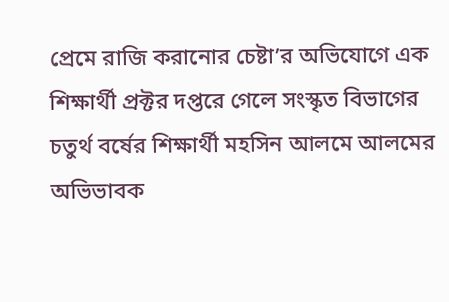প্রেমে রাজি করানোর চেষ্টা’র অভিযোগে এক শিক্ষার্থী প্রক্টর দপ্তরে গেলে সংস্কৃত বিভাগের চতুর্থ বর্ষের শিক্ষার্থী মহসিন আলমে আলমের অভিভাবক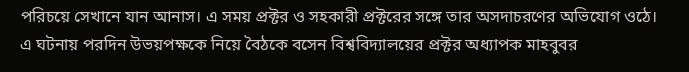পরিচয়ে সেখানে যান আনাস। এ সময় প্রক্টর ও সহকারী প্রক্টরের সঙ্গে তার অসদাচরণের অভিযোগ ওঠে।
এ ঘটনায় পরদিন উভয়পক্ষকে নিয়ে বৈঠকে বসেন বিশ্ববিদ্যালয়ের প্রক্টর অধ্যাপক মাহবুবর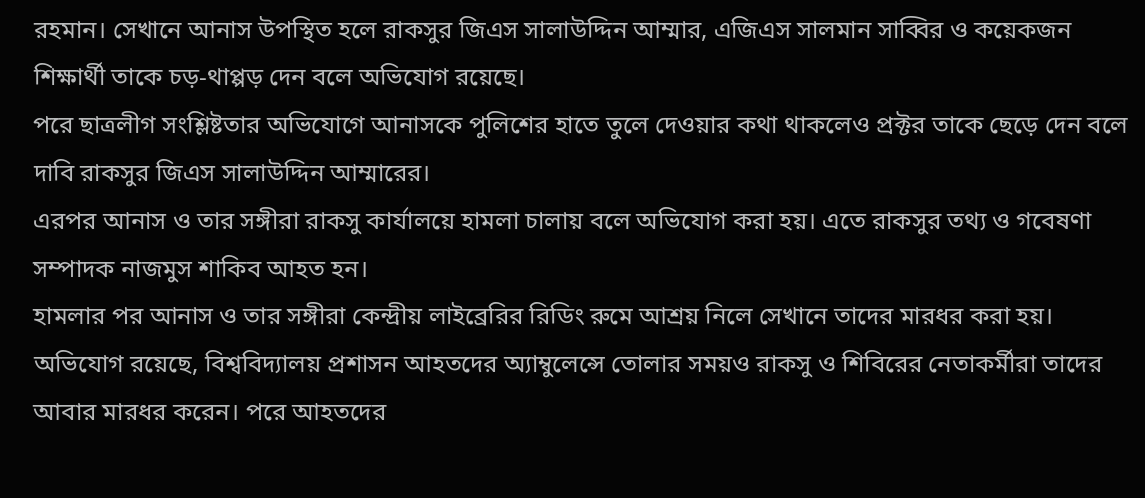রহমান। সেখানে আনাস উপস্থিত হলে রাকসুর জিএস সালাউদ্দিন আম্মার, এজিএস সালমান সাব্বির ও কয়েকজন শিক্ষার্থী তাকে চড়-থাপ্পড় দেন বলে অভিযোগ রয়েছে।
পরে ছাত্রলীগ সংশ্লিষ্টতার অভিযোগে আনাসকে পুলিশের হাতে তুলে দেওয়ার কথা থাকলেও প্রক্টর তাকে ছেড়ে দেন বলে দাবি রাকসুর জিএস সালাউদ্দিন আম্মারের।
এরপর আনাস ও তার সঙ্গীরা রাকসু কার্যালয়ে হামলা চালায় বলে অভিযোগ করা হয়। এতে রাকসুর তথ্য ও গবেষণা সম্পাদক নাজমুস শাকিব আহত হন।
হামলার পর আনাস ও তার সঙ্গীরা কেন্দ্রীয় লাইব্রেরির রিডিং রুমে আশ্রয় নিলে সেখানে তাদের মারধর করা হয়।
অভিযোগ রয়েছে, বিশ্ববিদ্যালয় প্রশাসন আহতদের অ্যাম্বুলেন্সে তোলার সময়ও রাকসু ও শিবিরের নেতাকর্মীরা তাদের আবার মারধর করেন। পরে আহতদের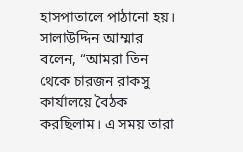হাসপাতালে পাঠানো হয়।
সালাউদ্দিন আম্মার বলেন, “আমরা তিন থেকে চারজন রাকসু কার্যালয়ে বৈঠক করছিলাম। এ সময় তারা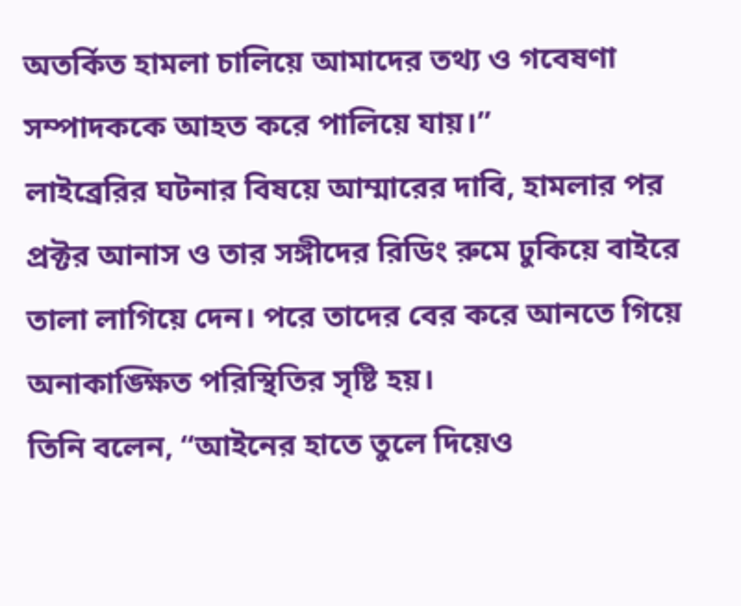অতর্কিত হামলা চালিয়ে আমাদের তথ্য ও গবেষণা সম্পাদককে আহত করে পালিয়ে যায়।”
লাইব্রেরির ঘটনার বিষয়ে আম্মারের দাবি, হামলার পর প্রক্টর আনাস ও তার সঙ্গীদের রিডিং রুমে ঢুকিয়ে বাইরে তালা লাগিয়ে দেন। পরে তাদের বের করে আনতে গিয়ে অনাকাঙ্ক্ষিত পরিস্থিতির সৃষ্টি হয়।
তিনি বলেন, “আইনের হাতে তুলে দিয়েও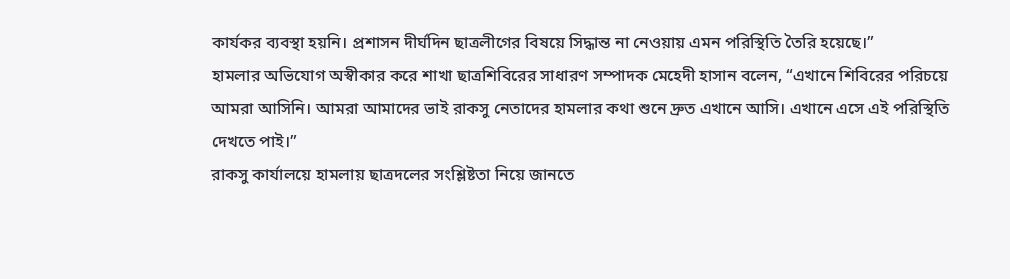কার্যকর ব্যবস্থা হয়নি। প্রশাসন দীর্ঘদিন ছাত্রলীগের বিষয়ে সিদ্ধান্ত না নেওয়ায় এমন পরিস্থিতি তৈরি হয়েছে।”
হামলার অভিযোগ অস্বীকার করে শাখা ছাত্রশিবিরের সাধারণ সম্পাদক মেহেদী হাসান বলেন, “এখানে শিবিরের পরিচয়ে আমরা আসিনি। আমরা আমাদের ভাই রাকসু নেতাদের হামলার কথা শুনে দ্রুত এখানে আসি। এখানে এসে এই পরিস্থিতি দেখতে পাই।”
রাকসু কার্যালয়ে হামলায় ছাত্রদলের সংশ্লিষ্টতা নিয়ে জানতে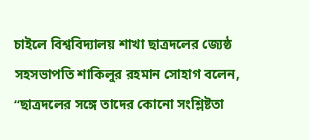চাইলে বিশ্ববিদ্যালয় শাখা ছাত্রদলের জ্যেষ্ঠ সহসভাপতি শাকিলুর রহমান সোহাগ বলেন, “ছাত্রদলের সঙ্গে তাদের কোনো সংশ্লিষ্টতা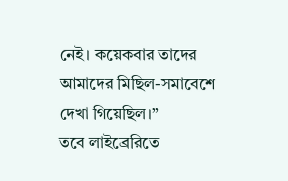নেই। কয়েকবার তাদের আমাদের মিছিল-সমাবেশে দেখা গিয়েছিল।”
তবে লাইব্রেরিতে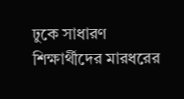ঢুকে সাধারণ শিক্ষার্থীদের মারধরের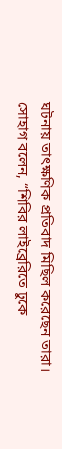ঘটনায় তাৎক্ষণিক প্রতিবাদ মিছিল করেছেন তারা।
সোহাগ বলেন, “শিবির লাইব্রেরিতে ঢুকে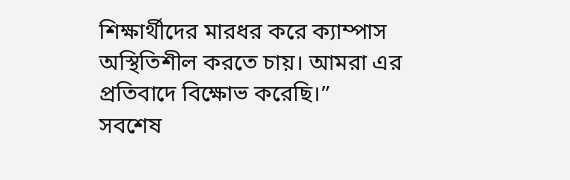শিক্ষার্থীদের মারধর করে ক্যাম্পাস অস্থিতিশীল করতে চায়। আমরা এর প্রতিবাদে বিক্ষোভ করেছি।”
সবশেষ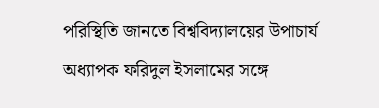পরিস্থিতি জানতে বিশ্ববিদ্যালয়ের উপাচার্য অধ্যাপক ফরিদুল ইসলামের সঙ্গে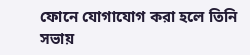ফোনে যোগাযোগ করা হলে তিনি সভায়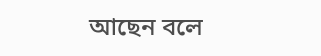আছেন বলে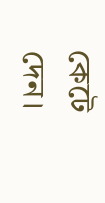কেটে দেন।